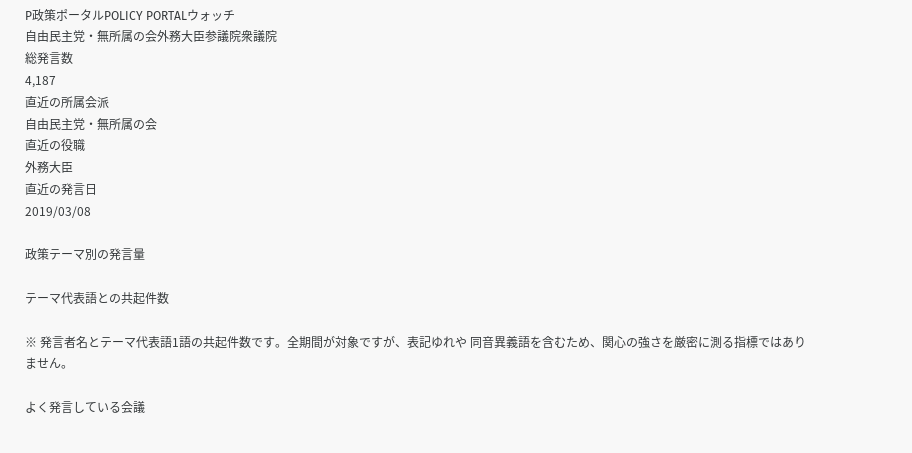P政策ポータルPOLICY PORTALウォッチ
自由民主党・無所属の会外務大臣参議院衆議院
総発言数
4,187
直近の所属会派
自由民主党・無所属の会
直近の役職
外務大臣
直近の発言日
2019/03/08

政策テーマ別の発言量

テーマ代表語との共起件数

※ 発言者名とテーマ代表語1語の共起件数です。全期間が対象ですが、表記ゆれや 同音異義語を含むため、関心の強さを厳密に測る指標ではありません。

よく発言している会議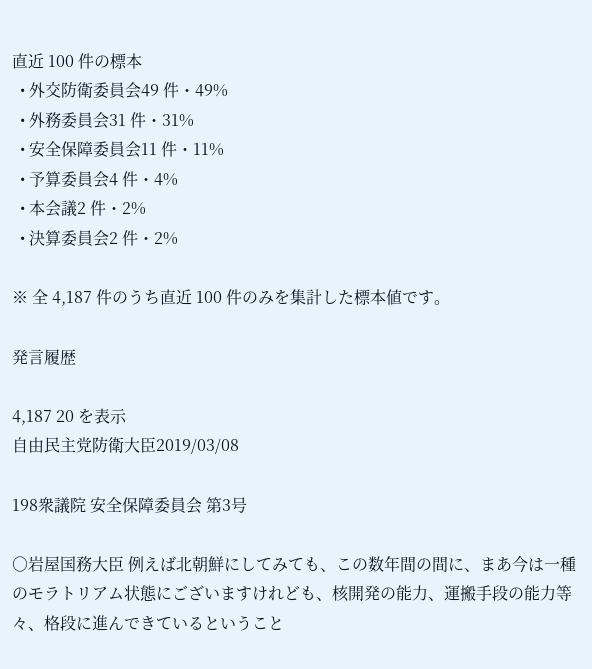直近 100 件の標本
  • 外交防衛委員会49 件・49%
  • 外務委員会31 件・31%
  • 安全保障委員会11 件・11%
  • 予算委員会4 件・4%
  • 本会議2 件・2%
  • 決算委員会2 件・2%

※ 全 4,187 件のうち直近 100 件のみを集計した標本値です。

発言履歴

4,187 20 を表示
自由民主党防衛大臣2019/03/08

198衆議院 安全保障委員会 第3号

○岩屋国務大臣 例えば北朝鮮にしてみても、この数年間の間に、まあ今は一種のモラトリアム状態にございますけれども、核開発の能力、運搬手段の能力等々、格段に進んできているということ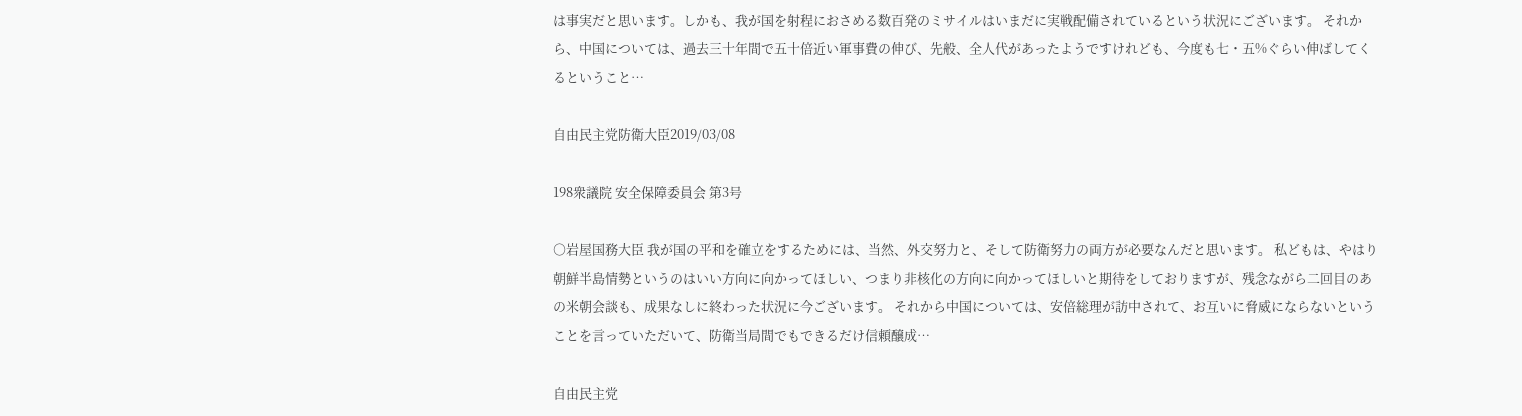は事実だと思います。しかも、我が国を射程におさめる数百発のミサイルはいまだに実戦配備されているという状況にございます。 それから、中国については、過去三十年間で五十倍近い軍事費の伸び、先般、全人代があったようですけれども、今度も七・五%ぐらい伸ばしてくるということ…

自由民主党防衛大臣2019/03/08

198衆議院 安全保障委員会 第3号

○岩屋国務大臣 我が国の平和を確立をするためには、当然、外交努力と、そして防衛努力の両方が必要なんだと思います。 私どもは、やはり朝鮮半島情勢というのはいい方向に向かってほしい、つまり非核化の方向に向かってほしいと期待をしておりますが、残念ながら二回目のあの米朝会談も、成果なしに終わった状況に今ございます。 それから中国については、安倍総理が訪中されて、お互いに脅威にならないということを言っていただいて、防衛当局間でもできるだけ信頼醸成…

自由民主党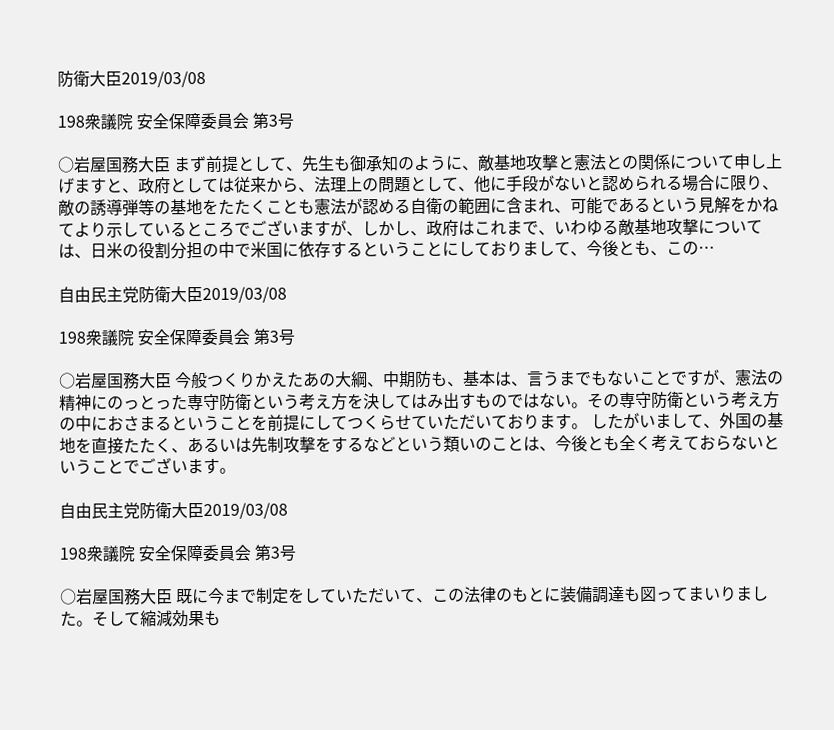防衛大臣2019/03/08

198衆議院 安全保障委員会 第3号

○岩屋国務大臣 まず前提として、先生も御承知のように、敵基地攻撃と憲法との関係について申し上げますと、政府としては従来から、法理上の問題として、他に手段がないと認められる場合に限り、敵の誘導弾等の基地をたたくことも憲法が認める自衛の範囲に含まれ、可能であるという見解をかねてより示しているところでございますが、しかし、政府はこれまで、いわゆる敵基地攻撃については、日米の役割分担の中で米国に依存するということにしておりまして、今後とも、この…

自由民主党防衛大臣2019/03/08

198衆議院 安全保障委員会 第3号

○岩屋国務大臣 今般つくりかえたあの大綱、中期防も、基本は、言うまでもないことですが、憲法の精神にのっとった専守防衛という考え方を決してはみ出すものではない。その専守防衛という考え方の中におさまるということを前提にしてつくらせていただいております。 したがいまして、外国の基地を直接たたく、あるいは先制攻撃をするなどという類いのことは、今後とも全く考えておらないということでございます。

自由民主党防衛大臣2019/03/08

198衆議院 安全保障委員会 第3号

○岩屋国務大臣 既に今まで制定をしていただいて、この法律のもとに装備調達も図ってまいりました。そして縮減効果も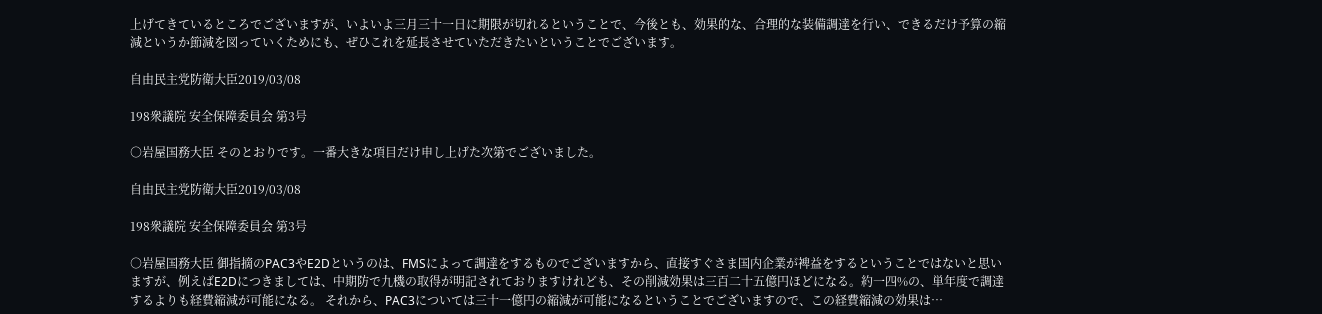上げてきているところでございますが、いよいよ三月三十一日に期限が切れるということで、今後とも、効果的な、合理的な装備調達を行い、できるだけ予算の縮減というか節減を図っていくためにも、ぜひこれを延長させていただきたいということでございます。

自由民主党防衛大臣2019/03/08

198衆議院 安全保障委員会 第3号

○岩屋国務大臣 そのとおりです。一番大きな項目だけ申し上げた次第でございました。

自由民主党防衛大臣2019/03/08

198衆議院 安全保障委員会 第3号

○岩屋国務大臣 御指摘のPAC3やE2Dというのは、FMSによって調達をするものでございますから、直接すぐさま国内企業が裨益をするということではないと思いますが、例えばE2Dにつきましては、中期防で九機の取得が明記されておりますけれども、その削減効果は三百二十五億円ほどになる。約一四%の、単年度で調達するよりも経費縮減が可能になる。 それから、PAC3については三十一億円の縮減が可能になるということでございますので、この経費縮減の効果は…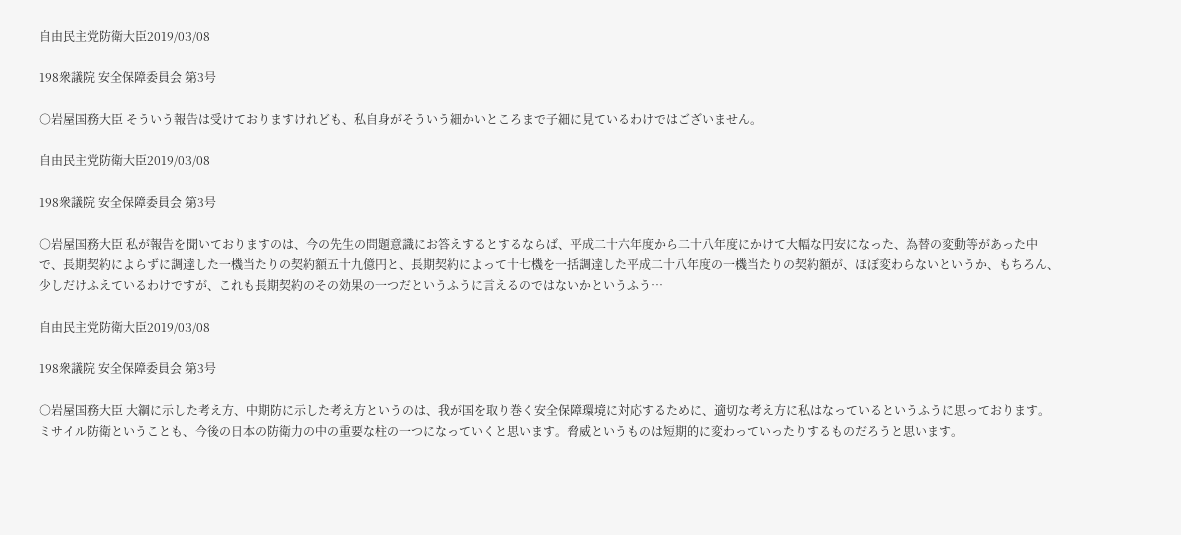自由民主党防衛大臣2019/03/08

198衆議院 安全保障委員会 第3号

○岩屋国務大臣 そういう報告は受けておりますけれども、私自身がそういう細かいところまで子細に見ているわけではございません。

自由民主党防衛大臣2019/03/08

198衆議院 安全保障委員会 第3号

○岩屋国務大臣 私が報告を聞いておりますのは、今の先生の問題意識にお答えするとするならば、平成二十六年度から二十八年度にかけて大幅な円安になった、為替の変動等があった中で、長期契約によらずに調達した一機当たりの契約額五十九億円と、長期契約によって十七機を一括調達した平成二十八年度の一機当たりの契約額が、ほぼ変わらないというか、もちろん、少しだけふえているわけですが、これも長期契約のその効果の一つだというふうに言えるのではないかというふう…

自由民主党防衛大臣2019/03/08

198衆議院 安全保障委員会 第3号

○岩屋国務大臣 大綱に示した考え方、中期防に示した考え方というのは、我が国を取り巻く安全保障環境に対応するために、適切な考え方に私はなっているというふうに思っております。 ミサイル防衛ということも、今後の日本の防衛力の中の重要な柱の一つになっていくと思います。脅威というものは短期的に変わっていったりするものだろうと思います。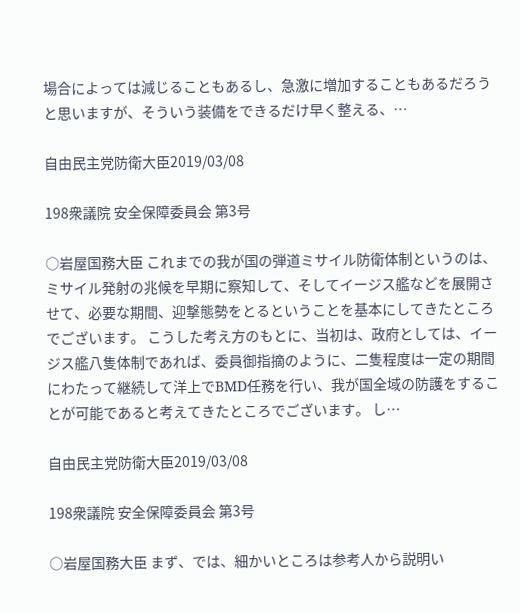場合によっては減じることもあるし、急激に増加することもあるだろうと思いますが、そういう装備をできるだけ早く整える、…

自由民主党防衛大臣2019/03/08

198衆議院 安全保障委員会 第3号

○岩屋国務大臣 これまでの我が国の弾道ミサイル防衛体制というのは、ミサイル発射の兆候を早期に察知して、そしてイージス艦などを展開させて、必要な期間、迎撃態勢をとるということを基本にしてきたところでございます。 こうした考え方のもとに、当初は、政府としては、イージス艦八隻体制であれば、委員御指摘のように、二隻程度は一定の期間にわたって継続して洋上でBMD任務を行い、我が国全域の防護をすることが可能であると考えてきたところでございます。 し…

自由民主党防衛大臣2019/03/08

198衆議院 安全保障委員会 第3号

○岩屋国務大臣 まず、では、細かいところは参考人から説明い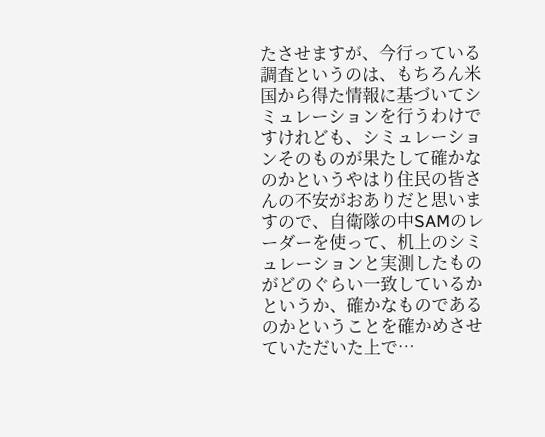たさせますが、今行っている調査というのは、もちろん米国から得た情報に基づいてシミュレーションを行うわけですけれども、シミュレーションそのものが果たして確かなのかというやはり住民の皆さんの不安がおありだと思いますので、自衛隊の中SAMのレーダーを使って、机上のシミュレーションと実測したものがどのぐらい一致しているかというか、確かなものであるのかということを確かめさせていただいた上で…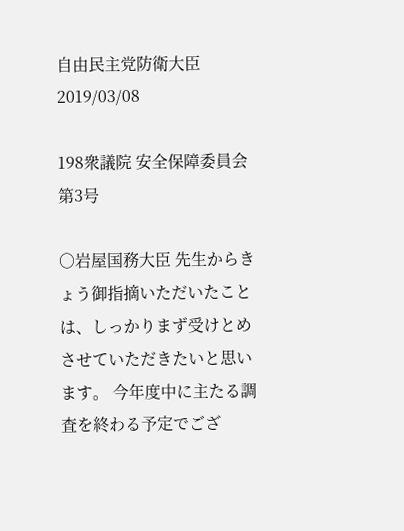自由民主党防衛大臣2019/03/08

198衆議院 安全保障委員会 第3号

○岩屋国務大臣 先生からきょう御指摘いただいたことは、しっかりまず受けとめさせていただきたいと思います。 今年度中に主たる調査を終わる予定でござ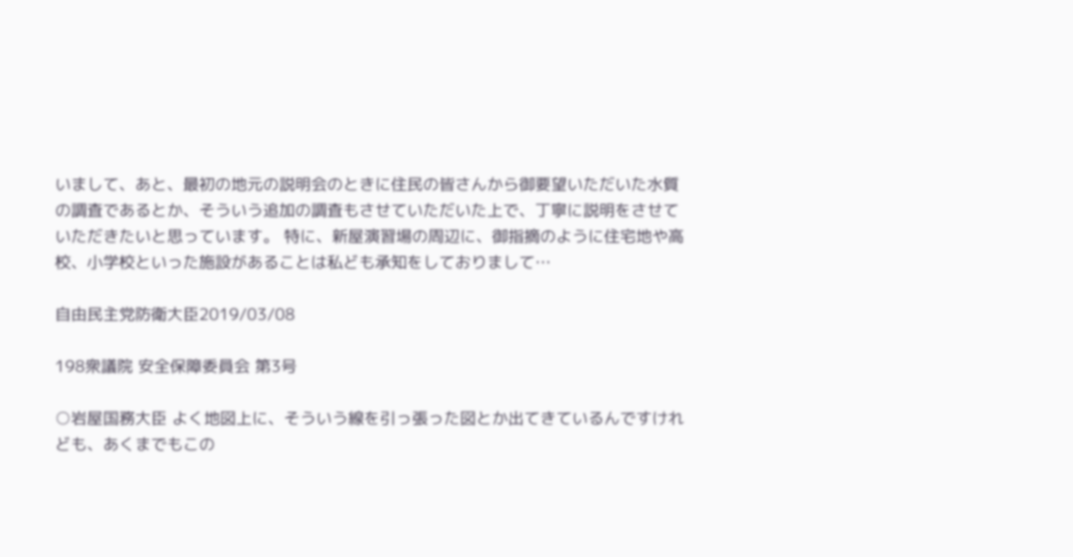いまして、あと、最初の地元の説明会のときに住民の皆さんから御要望いただいた水質の調査であるとか、そういう追加の調査もさせていただいた上で、丁寧に説明をさせていただきたいと思っています。 特に、新屋演習場の周辺に、御指摘のように住宅地や高校、小学校といった施設があることは私ども承知をしておりまして…

自由民主党防衛大臣2019/03/08

198衆議院 安全保障委員会 第3号

○岩屋国務大臣 よく地図上に、そういう線を引っ張った図とか出てきているんですけれども、あくまでもこの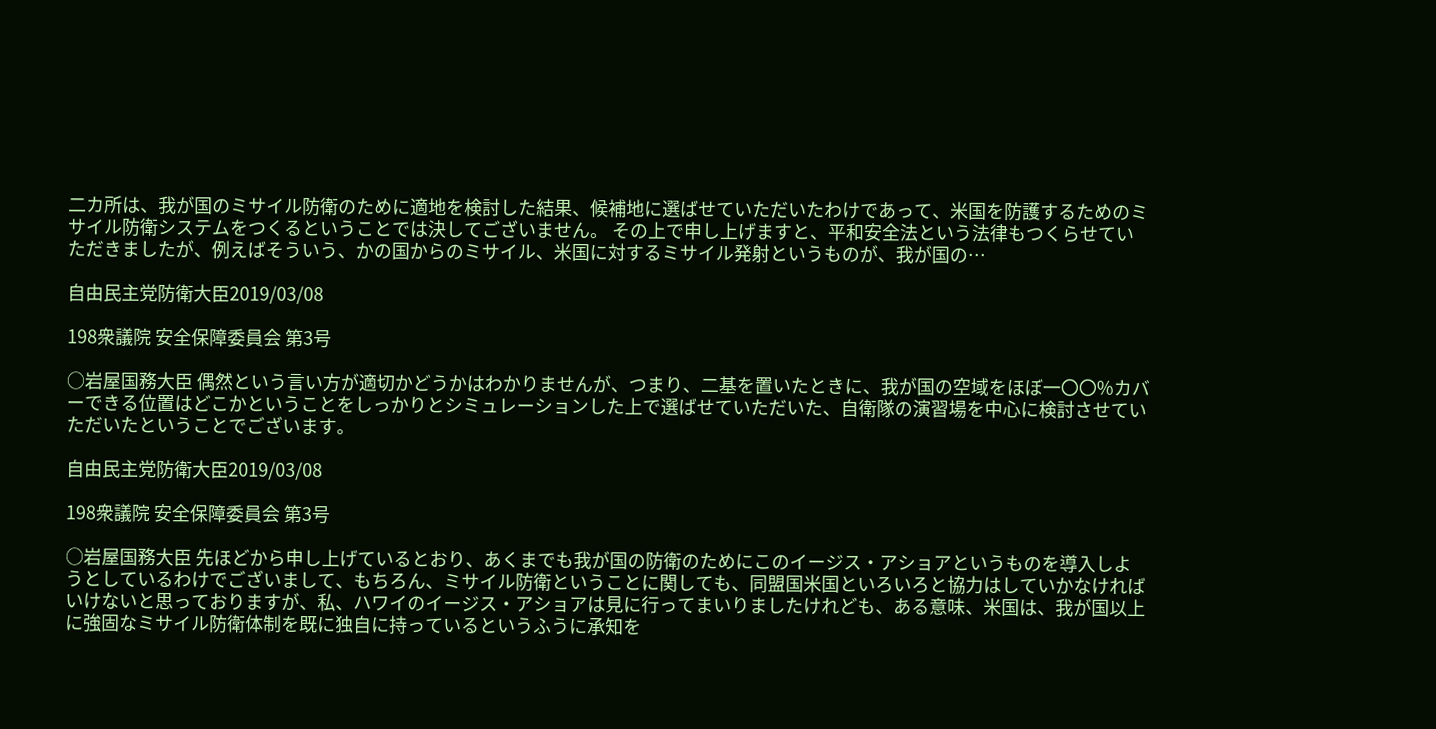二カ所は、我が国のミサイル防衛のために適地を検討した結果、候補地に選ばせていただいたわけであって、米国を防護するためのミサイル防衛システムをつくるということでは決してございません。 その上で申し上げますと、平和安全法という法律もつくらせていただきましたが、例えばそういう、かの国からのミサイル、米国に対するミサイル発射というものが、我が国の…

自由民主党防衛大臣2019/03/08

198衆議院 安全保障委員会 第3号

○岩屋国務大臣 偶然という言い方が適切かどうかはわかりませんが、つまり、二基を置いたときに、我が国の空域をほぼ一〇〇%カバーできる位置はどこかということをしっかりとシミュレーションした上で選ばせていただいた、自衛隊の演習場を中心に検討させていただいたということでございます。

自由民主党防衛大臣2019/03/08

198衆議院 安全保障委員会 第3号

○岩屋国務大臣 先ほどから申し上げているとおり、あくまでも我が国の防衛のためにこのイージス・アショアというものを導入しようとしているわけでございまして、もちろん、ミサイル防衛ということに関しても、同盟国米国といろいろと協力はしていかなければいけないと思っておりますが、私、ハワイのイージス・アショアは見に行ってまいりましたけれども、ある意味、米国は、我が国以上に強固なミサイル防衛体制を既に独自に持っているというふうに承知を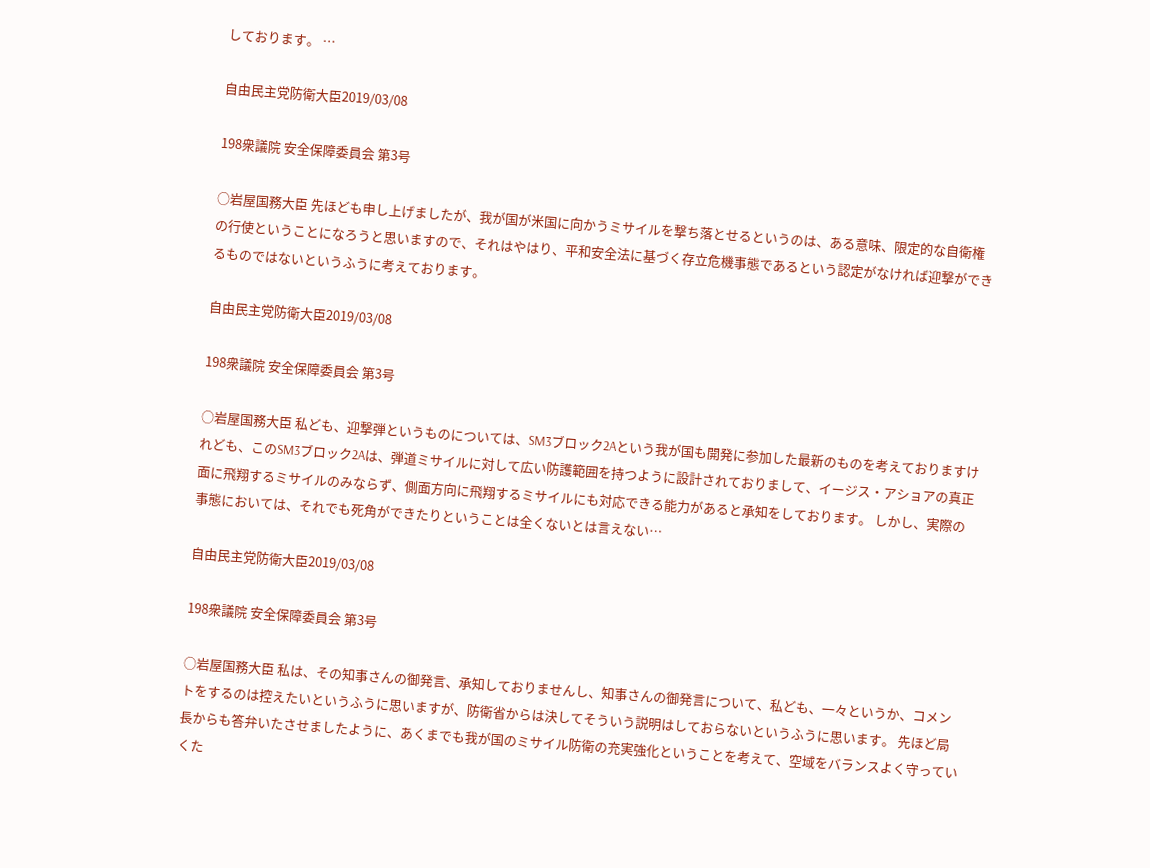しております。 …

自由民主党防衛大臣2019/03/08

198衆議院 安全保障委員会 第3号

○岩屋国務大臣 先ほども申し上げましたが、我が国が米国に向かうミサイルを撃ち落とせるというのは、ある意味、限定的な自衛権の行使ということになろうと思いますので、それはやはり、平和安全法に基づく存立危機事態であるという認定がなければ迎撃ができるものではないというふうに考えております。

自由民主党防衛大臣2019/03/08

198衆議院 安全保障委員会 第3号

○岩屋国務大臣 私ども、迎撃弾というものについては、SM3ブロック2Aという我が国も開発に参加した最新のものを考えておりますけれども、このSM3ブロック2Aは、弾道ミサイルに対して広い防護範囲を持つように設計されておりまして、イージス・アショアの真正面に飛翔するミサイルのみならず、側面方向に飛翔するミサイルにも対応できる能力があると承知をしております。 しかし、実際の事態においては、それでも死角ができたりということは全くないとは言えない…

自由民主党防衛大臣2019/03/08

198衆議院 安全保障委員会 第3号

○岩屋国務大臣 私は、その知事さんの御発言、承知しておりませんし、知事さんの御発言について、私ども、一々というか、コメントをするのは控えたいというふうに思いますが、防衛省からは決してそういう説明はしておらないというふうに思います。 先ほど局長からも答弁いたさせましたように、あくまでも我が国のミサイル防衛の充実強化ということを考えて、空域をバランスよく守っていくた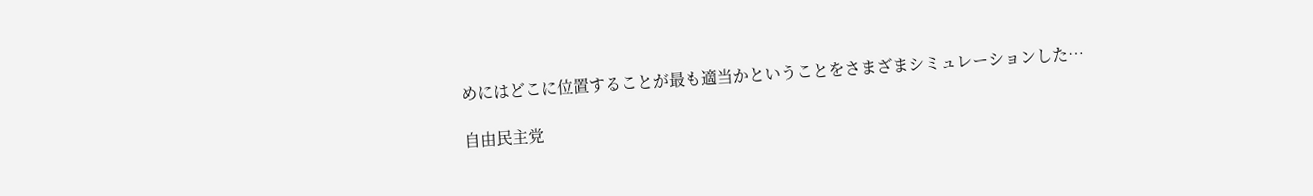めにはどこに位置することが最も適当かということをさまざまシミュレーションした…

自由民主党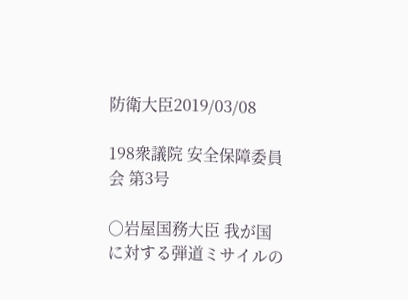防衛大臣2019/03/08

198衆議院 安全保障委員会 第3号

○岩屋国務大臣 我が国に対する弾道ミサイルの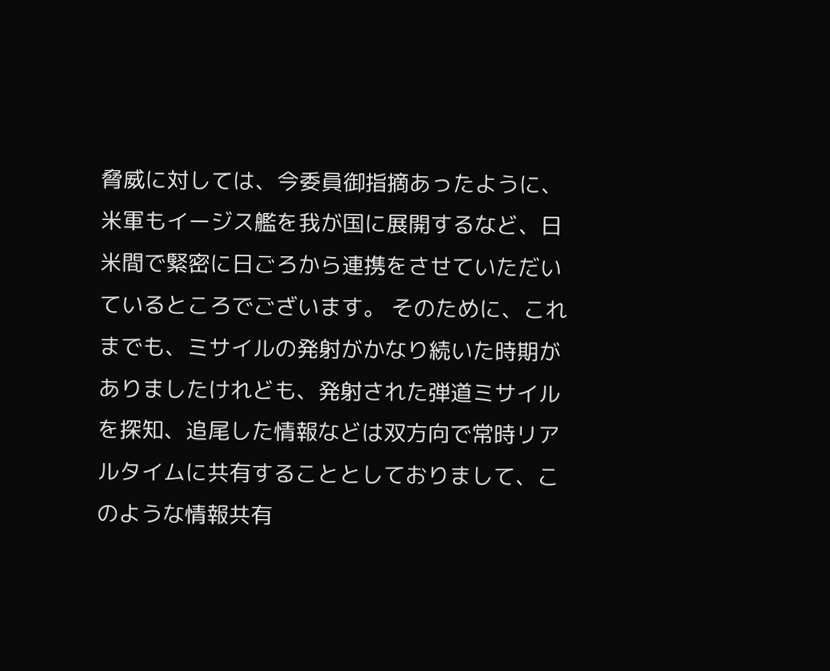脅威に対しては、今委員御指摘あったように、米軍もイージス艦を我が国に展開するなど、日米間で緊密に日ごろから連携をさせていただいているところでございます。 そのために、これまでも、ミサイルの発射がかなり続いた時期がありましたけれども、発射された弾道ミサイルを探知、追尾した情報などは双方向で常時リアルタイムに共有することとしておりまして、このような情報共有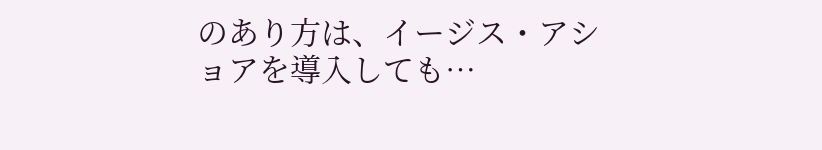のあり方は、イージス・アショアを導入しても…